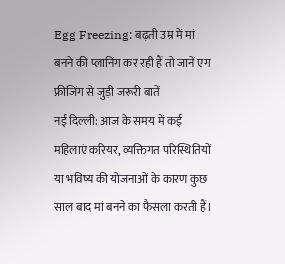Egg Freezing: बढ़ती उम्र में मां बनने की प्लानिंग कर रही हैं तो जानें एग फ्रीजिंग से जुड़ी जरूरी बातें
नई दिल्ली: आज के समय में कई महिलाएं करियर, व्यक्तिगत परिस्थितियों या भविष्य की योजनाओं के कारण कुछ साल बाद मां बनने का फैसला करती हैं।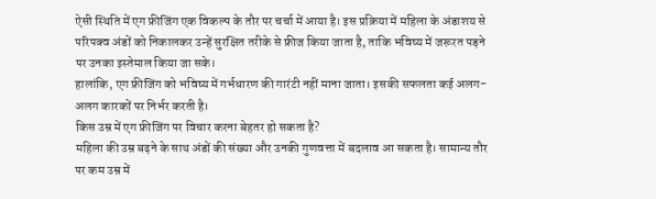ऐसी स्थिति में एग फ्रीजिंग एक विकल्प के तौर पर चर्चा में आया है। इस प्रक्रिया में महिला के अंडाशय से परिपक्व अंडों को निकालकर उन्हें सुरक्षित तरीके से फ्रीज किया जाता है, ताकि भविष्य में जरूरत पड़ने पर उनका इस्तेमाल किया जा सके।
हालांकि, एग फ्रीजिंग को भविष्य में गर्भधारण की गारंटी नहीं माना जाता। इसकी सफलता कई अलग-अलग कारकों पर निर्भर करती है।
किस उम्र में एग फ्रीजिंग पर विचार करना बेहतर हो सकता है?
महिला की उम्र बढ़ने के साथ अंडों की संख्या और उनकी गुणवत्ता में बदलाव आ सकता है। सामान्य तौर पर कम उम्र में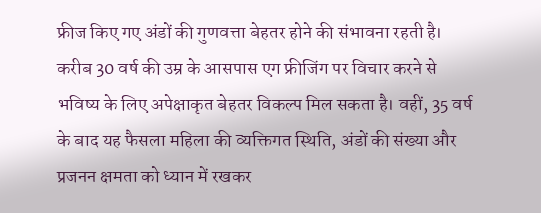फ्रीज किए गए अंडों की गुणवत्ता बेहतर होने की संभावना रहती है।
करीब 30 वर्ष की उम्र के आसपास एग फ्रीजिंग पर विचार करने से भविष्य के लिए अपेक्षाकृत बेहतर विकल्प मिल सकता है। वहीं, 35 वर्ष के बाद यह फैसला महिला की व्यक्तिगत स्थिति, अंडों की संख्या और प्रजनन क्षमता को ध्यान में रखकर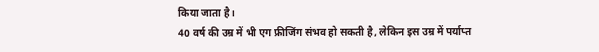किया जाता है।
40 वर्ष की उम्र में भी एग फ्रीजिंग संभव हो सकती है, लेकिन इस उम्र में पर्याप्त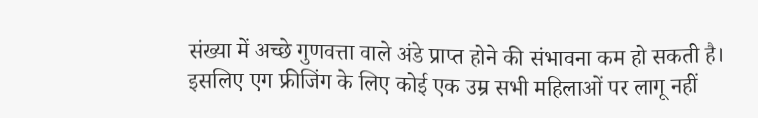संख्या में अच्छे गुणवत्ता वाले अंडे प्राप्त होने की संभावना कम हो सकती है।
इसलिए एग फ्रीजिंग के लिए कोई एक उम्र सभी महिलाओं पर लागू नहीं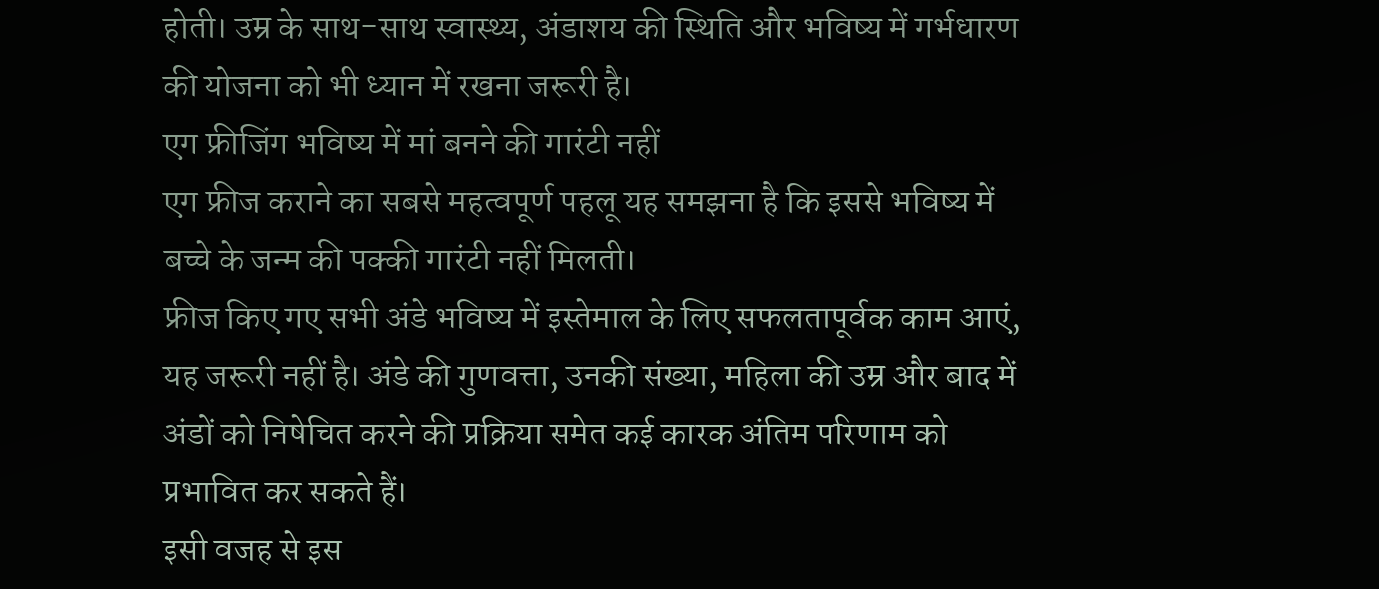होती। उम्र के साथ-साथ स्वास्थ्य, अंडाशय की स्थिति और भविष्य में गर्भधारण की योजना को भी ध्यान में रखना जरूरी है।
एग फ्रीजिंग भविष्य में मां बनने की गारंटी नहीं
एग फ्रीज कराने का सबसे महत्वपूर्ण पहलू यह समझना है कि इससे भविष्य में बच्चे के जन्म की पक्की गारंटी नहीं मिलती।
फ्रीज किए गए सभी अंडे भविष्य में इस्तेमाल के लिए सफलतापूर्वक काम आएं, यह जरूरी नहीं है। अंडे की गुणवत्ता, उनकी संख्या, महिला की उम्र और बाद में अंडों को निषेचित करने की प्रक्रिया समेत कई कारक अंतिम परिणाम को प्रभावित कर सकते हैं।
इसी वजह से इस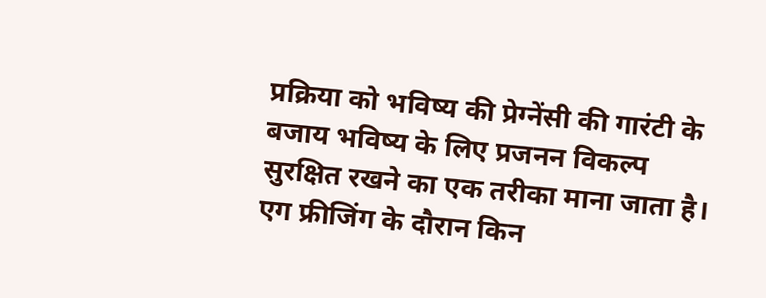प्रक्रिया को भविष्य की प्रेग्नेंसी की गारंटी के बजाय भविष्य के लिए प्रजनन विकल्प सुरक्षित रखने का एक तरीका माना जाता है।
एग फ्रीजिंग के दौरान किन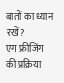बातों का ध्यान रखें?
एग फ्रीजिंग की प्रक्रिया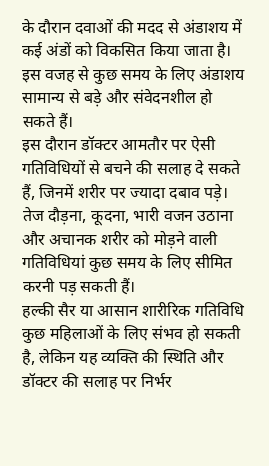के दौरान दवाओं की मदद से अंडाशय में कई अंडों को विकसित किया जाता है। इस वजह से कुछ समय के लिए अंडाशय सामान्य से बड़े और संवेदनशील हो सकते हैं।
इस दौरान डॉक्टर आमतौर पर ऐसी गतिविधियों से बचने की सलाह दे सकते हैं, जिनमें शरीर पर ज्यादा दबाव पड़े। तेज दौड़ना, कूदना, भारी वजन उठाना और अचानक शरीर को मोड़ने वाली गतिविधियां कुछ समय के लिए सीमित करनी पड़ सकती हैं।
हल्की सैर या आसान शारीरिक गतिविधि कुछ महिलाओं के लिए संभव हो सकती है, लेकिन यह व्यक्ति की स्थिति और डॉक्टर की सलाह पर निर्भर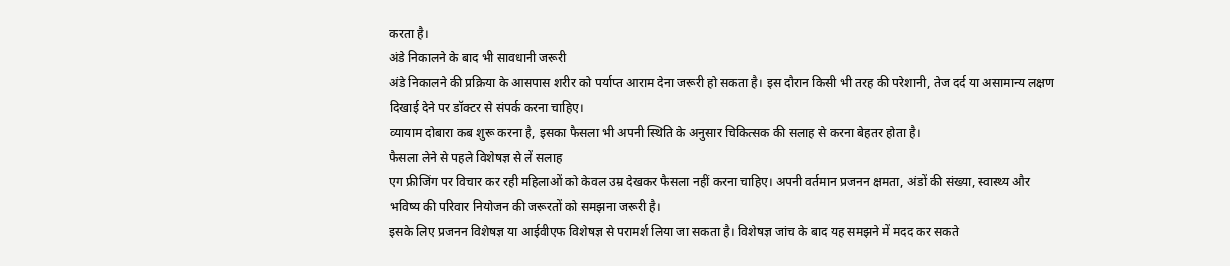करता है।
अंडे निकालने के बाद भी सावधानी जरूरी
अंडे निकालने की प्रक्रिया के आसपास शरीर को पर्याप्त आराम देना जरूरी हो सकता है। इस दौरान किसी भी तरह की परेशानी, तेज दर्द या असामान्य लक्षण दिखाई देने पर डॉक्टर से संपर्क करना चाहिए।
व्यायाम दोबारा कब शुरू करना है, इसका फैसला भी अपनी स्थिति के अनुसार चिकित्सक की सलाह से करना बेहतर होता है।
फैसला लेने से पहले विशेषज्ञ से लें सलाह
एग फ्रीजिंग पर विचार कर रही महिलाओं को केवल उम्र देखकर फैसला नहीं करना चाहिए। अपनी वर्तमान प्रजनन क्षमता, अंडों की संख्या, स्वास्थ्य और भविष्य की परिवार नियोजन की जरूरतों को समझना जरूरी है।
इसके लिए प्रजनन विशेषज्ञ या आईवीएफ विशेषज्ञ से परामर्श लिया जा सकता है। विशेषज्ञ जांच के बाद यह समझने में मदद कर सकते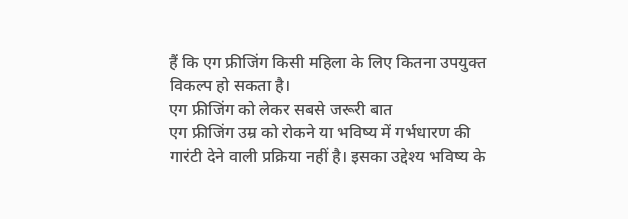हैं कि एग फ्रीजिंग किसी महिला के लिए कितना उपयुक्त विकल्प हो सकता है।
एग फ्रीजिंग को लेकर सबसे जरूरी बात
एग फ्रीजिंग उम्र को रोकने या भविष्य में गर्भधारण की गारंटी देने वाली प्रक्रिया नहीं है। इसका उद्देश्य भविष्य के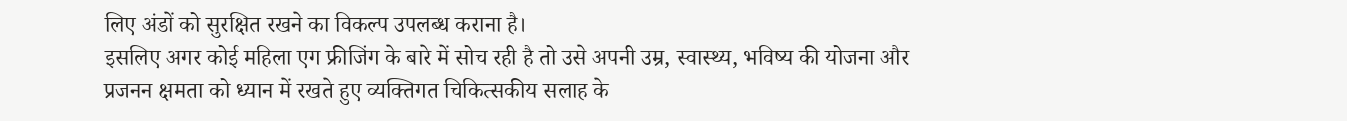लिए अंडों को सुरक्षित रखने का विकल्प उपलब्ध कराना है।
इसलिए अगर कोई महिला एग फ्रीजिंग के बारे में सोच रही है तो उसे अपनी उम्र, स्वास्थ्य, भविष्य की योजना और प्रजनन क्षमता को ध्यान में रखते हुए व्यक्तिगत चिकित्सकीय सलाह के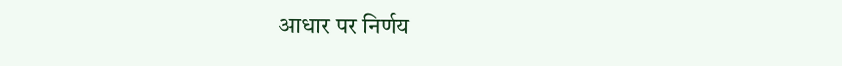आधार पर निर्णय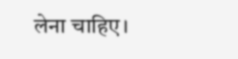लेना चाहिए।